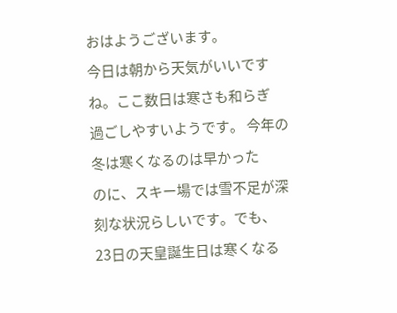おはようございます。
今日は朝から天気がいいですね。ここ数日は寒さも和らぎ
過ごしやすいようです。 今年の冬は寒くなるのは早かった
のに、スキー場では雪不足が深刻な状況らしいです。でも、
23日の天皇誕生日は寒くなる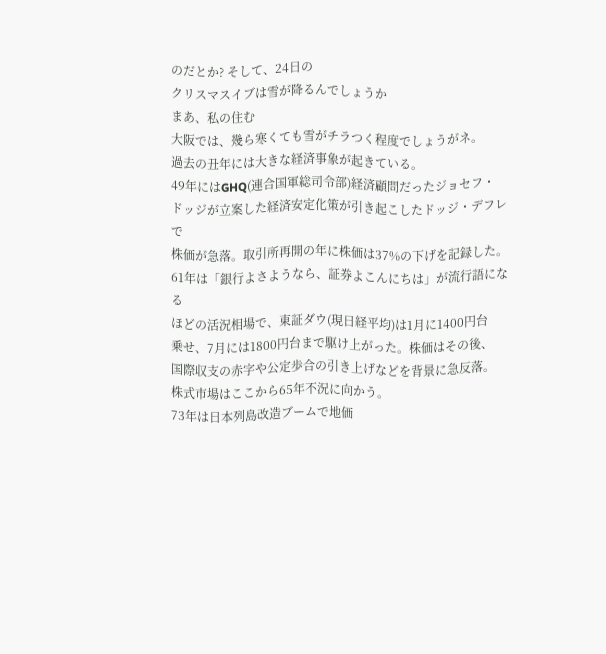のだとか? そして、24日の
クリスマスイブは雪が降るんでしょうか
まあ、私の住む
大阪では、幾ら寒くても雪がチラつく程度でしょうがネ。
過去の丑年には大きな経済事象が起きている。
49年にはGHQ(連合国軍総司令部)経済顧問だったジョセフ・
ドッジが立案した経済安定化策が引き起こしたドッジ・デフレで
株価が急落。取引所再開の年に株価は37%の下げを記録した。
61年は「銀行よさようなら、証券よこんにちは」が流行語になる
ほどの活況相場で、東証ダウ(現日経平均)は1月に1400円台
乗せ、7月には1800円台まで駆け上がった。株価はその後、
国際収支の赤字や公定歩合の引き上げなどを背景に急反落。
株式市場はここから65年不況に向かう。
73年は日本列島改造ブームで地価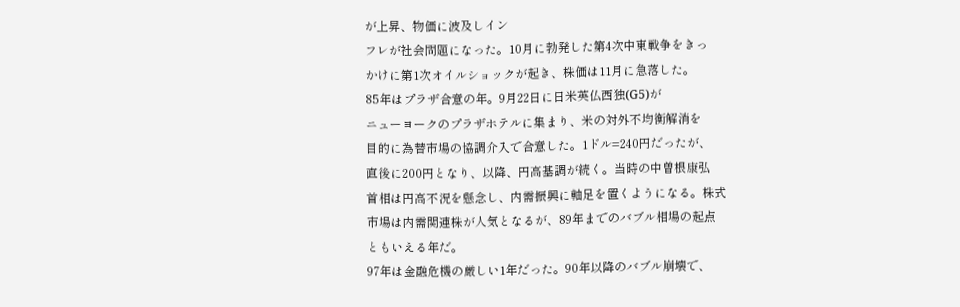が上昇、物価に波及しイン
フレが社会問題になった。10月に勃発した第4次中東戦争をきっ
かけに第1次オイルショックが起き、株価は11月に急落した。
85年はプラザ合意の年。9月22日に日米英仏西独(G5)が
ニューヨークのプラザホテルに集まり、米の対外不均衡解消を
目的に為替市場の協調介入で合意した。1ドル=240円だったが、
直後に200円となり、以降、円高基調が続く。当時の中曽根康弘
首相は円高不況を懸念し、内需振興に軸足を置くようになる。株式
市場は内需関連株が人気となるが、89年までのバブル相場の起点
ともいえる年だ。
97年は金融危機の厳しい1年だった。90年以降のバブル崩壊で、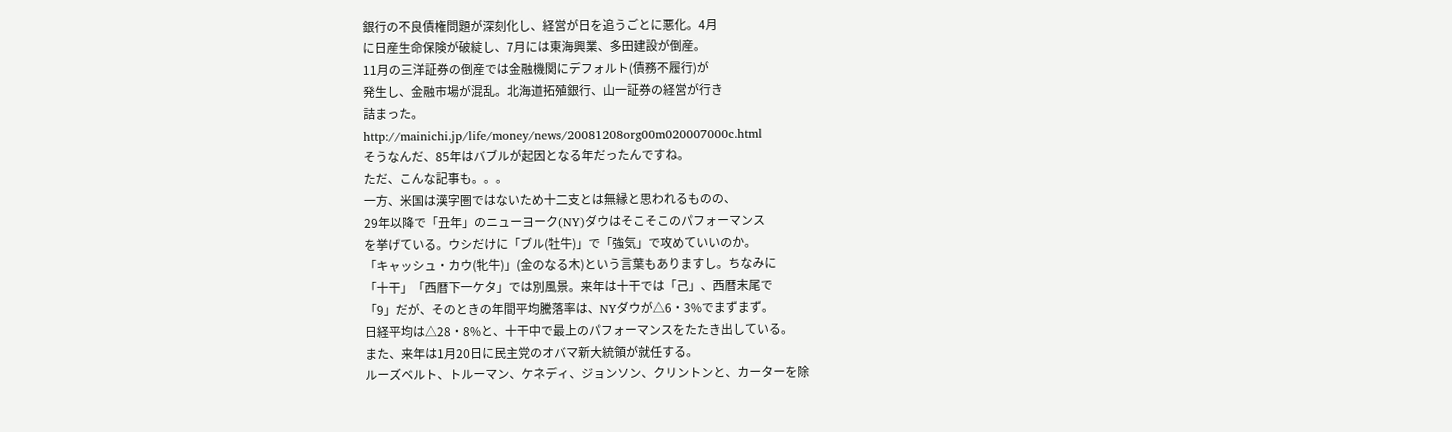銀行の不良債権問題が深刻化し、経営が日を追うごとに悪化。4月
に日産生命保険が破綻し、7月には東海興業、多田建設が倒産。
11月の三洋証券の倒産では金融機関にデフォルト(債務不履行)が
発生し、金融市場が混乱。北海道拓殖銀行、山一証券の経営が行き
詰まった。
http://mainichi.jp/life/money/news/20081208org00m020007000c.html
そうなんだ、85年はバブルが起因となる年だったんですね。
ただ、こんな記事も。。。
一方、米国は漢字圏ではないため十二支とは無縁と思われるものの、
29年以降で「丑年」のニューヨーク(NY)ダウはそこそこのパフォーマンス
を挙げている。ウシだけに「ブル(牡牛)」で「強気」で攻めていいのか。
「キャッシュ・カウ(牝牛)」(金のなる木)という言葉もありますし。ちなみに
「十干」「西暦下一ケタ」では別風景。来年は十干では「己」、西暦末尾で
「9」だが、そのときの年間平均騰落率は、NYダウが△6・3%でまずまず。
日経平均は△28・8%と、十干中で最上のパフォーマンスをたたき出している。
また、来年は1月20日に民主党のオバマ新大統領が就任する。
ルーズベルト、トルーマン、ケネディ、ジョンソン、クリントンと、カーターを除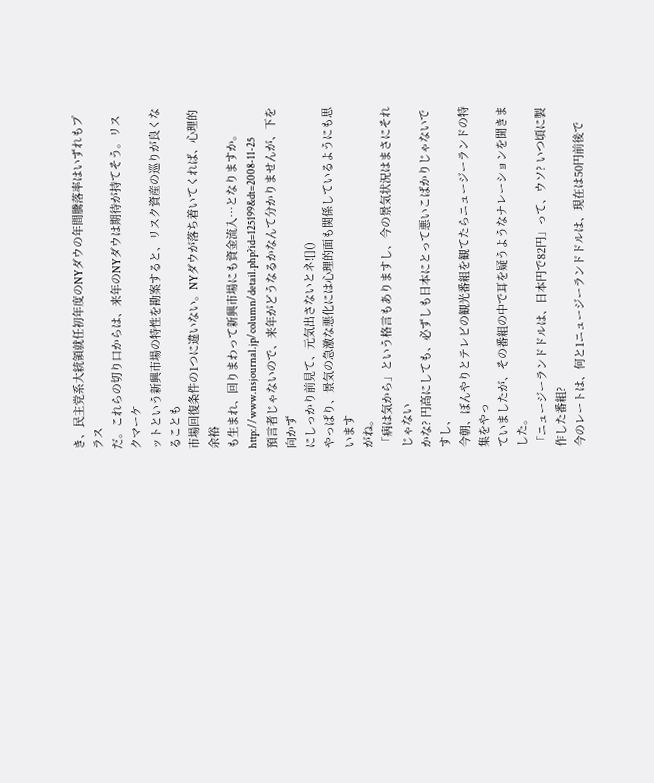き、民主党系大統領就任初年度のNYダウの年間騰落率はいずれもプラス
だ。これらの切り口からは、来年のNYダウは期待が持てそう。リスクマーケ
ットという新興市場の特性を勘案すると、リスク資産の巡りが良くなることも
市場回復条件の1つに違いない。NYダウが落ち着いてくれば、心理的余裕
も生まれ、回りまわって新興市場にも資金流入…となりますか。
http://www.nsjournal.jp/column/detail.php?id=125199&dt=2008-11-25
預言者じゃないので、来年がどうなるかなんて分かりませんが、下を向かず
にしっかり前見て、元気出さないとネ![]()
やっぱり、景気の急激な悪化には心理的面も関係しているようにも思います
がね。
「病は気から」という格言もありますし、今の景気状況はまさにそれじゃない
かな? 円高にしても、必ずしも日本にとって悪いこばかりじゃないですし、
今朝、ぼんやりとテレビの観光番組を観てたらニュージーランドの特集をやっ
ていましたが、その番組の中で耳を疑うようなナレーションを聞きました。
「ニュージーランドドルは、日本円で82円」って、ウソ? いつ頃に製作した番組?
今のレートは、何と1ニュージーランドドルは、現在は50円前後で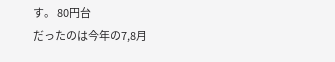す。 80円台
だったのは今年の7,8月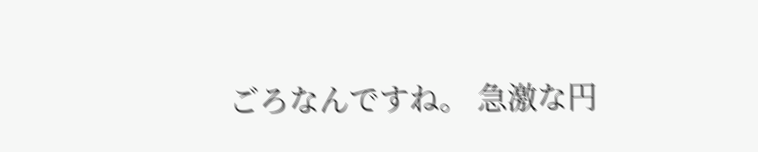ごろなんですね。 急激な円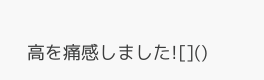高を痛感しました![]()